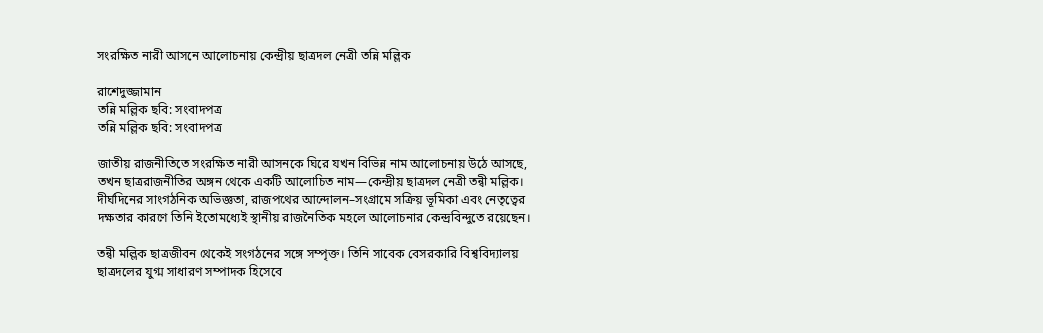সংরক্ষিত নারী আসনে আলোচনায় কেন্দ্রীয় ছাত্রদল নেত্রী তন্নি মল্লিক

রাশেদুজ্জামান
তন্নি মল্লিক ছবি: সংবাদপত্র
তন্নি মল্লিক ছবি: সংবাদপত্র

জাতীয় রাজনীতিতে সংরক্ষিত নারী আসনকে ঘিরে যখন বিভিন্ন নাম আলোচনায় উঠে আসছে, তখন ছাত্ররাজনীতির অঙ্গন থেকে একটি আলোচিত নাম—কেন্দ্রীয় ছাত্রদল নেত্রী তন্বী মল্লিক। দীর্ঘদিনের সাংগঠনিক অভিজ্ঞতা, রাজপথের আন্দোলন–সংগ্রামে সক্রিয় ভূমিকা এবং নেতৃত্বের দক্ষতার কারণে তিনি ইতোমধ্যেই স্থানীয় রাজনৈতিক মহলে আলোচনার কেন্দ্রবিন্দুতে রয়েছেন।

তন্বী মল্লিক ছাত্রজীবন থেকেই সংগঠনের সঙ্গে সম্পৃক্ত। তিনি সাবেক বেসরকারি বিশ্ববিদ্যালয় ছাত্রদলের যুগ্ম সাধারণ সম্পাদক হিসেবে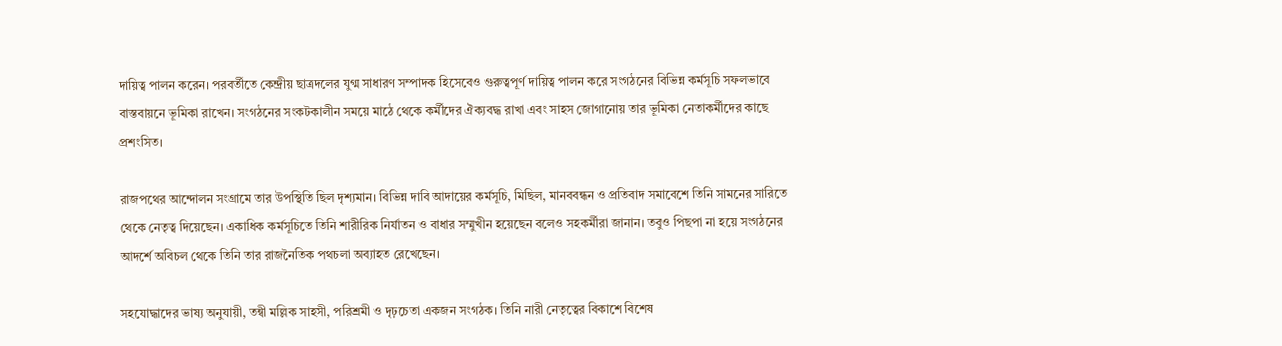দায়িত্ব পালন করেন। পরবর্তীতে কেন্দ্রীয় ছাত্রদলের যুগ্ম সাধারণ সম্পাদক হিসেবেও গুরুত্বপূর্ণ দায়িত্ব পালন করে সংগঠনের বিভিন্ন কর্মসূচি সফলভাবে বাস্তবায়নে ভূমিকা রাখেন। সংগঠনের সংকটকালীন সময়ে মাঠে থেকে কর্মীদের ঐক্যবদ্ধ রাখা এবং সাহস জোগানোয় তার ভূমিকা নেতাকর্মীদের কাছে প্রশংসিত।

রাজপথের আন্দোলন সংগ্রামে তার উপস্থিতি ছিল দৃশ্যমান। বিভিন্ন দাবি আদায়ের কর্মসূচি, মিছিল, মানববন্ধন ও প্রতিবাদ সমাবেশে তিনি সামনের সারিতে থেকে নেতৃত্ব দিয়েছেন। একাধিক কর্মসূচিতে তিনি শারীরিক নির্যাতন ও বাধার সম্মুখীন হয়েছেন বলেও সহকর্মীরা জানান। তবুও পিছপা না হয়ে সংগঠনের আদর্শে অবিচল থেকে তিনি তার রাজনৈতিক পথচলা অব্যাহত রেখেছেন।

সহযোদ্ধাদের ভাষ্য অনুযায়ী, তন্বী মল্লিক সাহসী, পরিশ্রমী ও দৃঢ়চেতা একজন সংগঠক। তিনি নারী নেতৃত্বের বিকাশে বিশেষ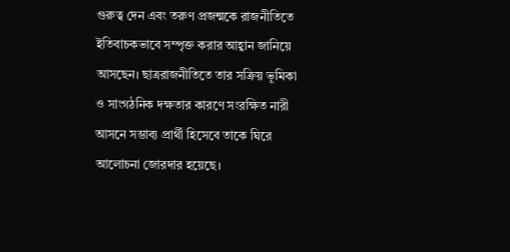গুরুত্ব দেন এবং তরুণ প্রজন্মকে রাজনীতিতে ইতিবাচকভাবে সম্পৃক্ত করার আহ্বান জানিয়ে আসছেন। ছাত্ররাজনীতিতে তার সক্রিয় ভূমিকা ও সাংগঠনিক দক্ষতার কারণে সংরক্ষিত নারী আসনে সম্ভাব্য প্রার্থী হিসেবে তাকে ঘিরে আলোচনা জোরদার হয়েছে।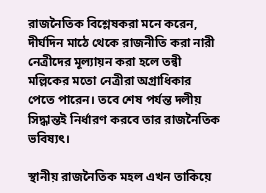রাজনৈতিক বিশ্লেষকরা মনে করেন, দীর্ঘদিন মাঠে থেকে রাজনীতি করা নারী নেত্রীদের মূল্যায়ন করা হলে তন্বী মল্লিকের মতো নেত্রীরা অগ্রাধিকার পেতে পারেন। তবে শেষ পর্যন্ত দলীয় সিদ্ধান্তই নির্ধারণ করবে তার রাজনৈতিক ভবিষ্যৎ।

স্থানীয় রাজনৈতিক মহল এখন তাকিয়ে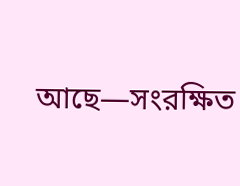আছে—সংরক্ষিত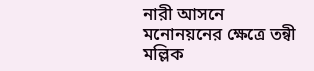নারী আসনে মনোনয়নের ক্ষেত্রে তন্বী মল্লিক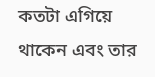কতটা এগিয়ে থাকেন এবং তার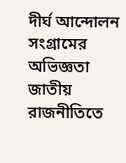দীর্ঘ আন্দোলন সংগ্রামের অভিজ্ঞতা জাতীয় রাজনীতিতে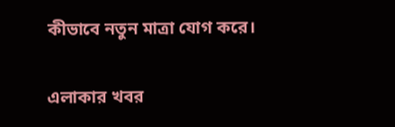কীভাবে নতুন মাত্রা যোগ করে।

এলাকার খবর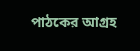পাঠকের আগ্রহ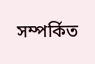সম্পর্কিত